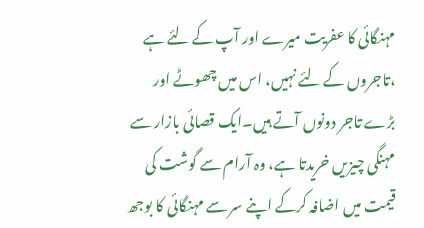مہنگائی کا عفریت میرے اور آپ کے لئے ہے ،تاجروں کے لئے نہیں، اس میں چھوٹے اور بڑے تاجر دونوں آتے ہیں۔ایک قصائی بازار سے مہنگی چیزیں خریدتا ہے، وہ آرام سے گوشت کی قیمت میں اضافہ کرکے اپنے سر سے مہنگائی کا بوجھ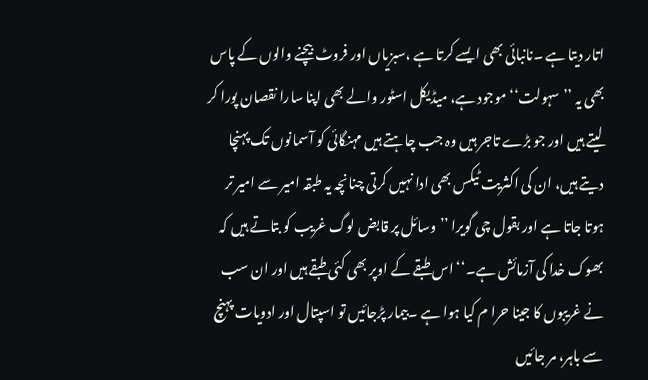اتار دیتا ہے ۔نانبائی بھی ایسے کرتا ہے ،سبزیاں اور فروٹ بیچنے والوں کے پاس بھی یہ ’’سہولت‘‘ موجود ہے، میڈیکل اسٹور والے بھی اپنا سارا نقصان پورا کر لیتے ہیں اور جو بڑے تاجر ہیں وہ جب چاہتے ہیں مہنگائی کو آسمانوں تک پہنچا دیتے ہیں، ان کی اکثریت ٹیکس بھی ادا نہیں کرتی چنانچہ یہ طبقہ امیر سے امیر تر ہوتا جاتا ہے اور بقول چی گویرا ’’وسائل پر قابض لوگ غریب کو بتاتے ہیں کہ بھوک خدا کی آزمائش ہے۔‘‘ اس طبقے کے اوپر بھی کئی طبقے ہیں اور ان سب نے غریبوں کا جینا حرا م کیا ہوا ہے ۔بیمار پڑجائیں تو اسپتال اور ادویات پہنچ سے باہر، مر جائیں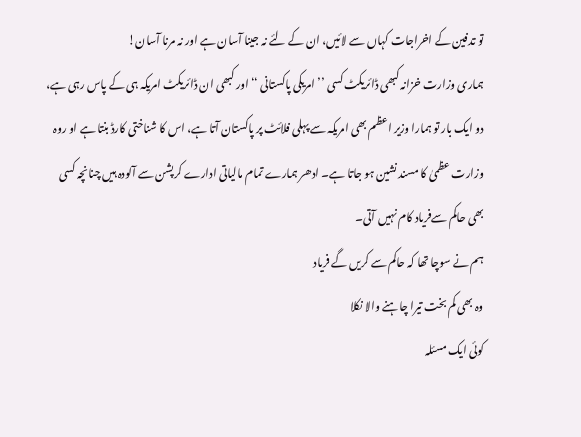تو تدفین کے اخراجات کہاں سے لائیں، ان کے لئے نہ جینا آسان ہے اور نہ مرنا آسان!
ہماری وزارت خزانہ کبھی ڈائریکٹ کسی ’’امریکی پاکستانی ‘‘ اور کبھی ان ڈائریکٹ امریکہ ہی کے پاس رہی ہے، دو ایک بار تو ہمارا وزیر اعظم بھی امریکہ سے پہلی فلائٹ پر پاکستان آتا ہے، اس کا شناختی کارڈ بنتا ہے او روہ وزارت عظمیٰ کا مسند نشین ہو جاتا ہے۔ ادھر ہمارے تمام مالیاتی ادارے کرپشن سے آلودہ ہیں چنانچہ کسی بھی حاکم سےفریاد کام نہیں آتی۔
ہم نے سوچا تھا کہ حاکم سے کریں گے فریاد
وہ بھی کم بخت تیرا چاہنے والا نکلا
کوئی ایک مسئلہ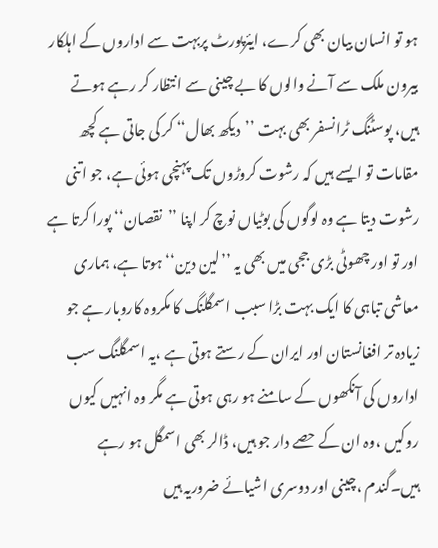ہو تو انسان بیان بھی کرے، ایئرپورٹ پربہت سے اداروں کے اہلکار بیرون ملک سے آنے والوں کا بے چینی سے انتظار کر رہے ہوتے ہیں، پوسٹنگ ٹرانسفر بھی بہت ’’دیکھ بھال‘‘ کر کی جاتی ہے کچھ مقامات تو ایسے ہیں کہ رشوت کروڑوں تک پہنچی ہوئی ہے، جو اتنی رشوت دیتا ہے وہ لوگوں کی بوٹیاں نوچ کر اپنا ’’نقصان‘‘ پورا کرتا ہے اور تو اور چھوٹی بڑی ججی میں بھی یہ ’’لین دین‘‘ ہوتا ہے، ہماری معاشی تباہی کا ایک بہت بڑا سبب اسمگلنگ کا مکروہ کاروبار ہے جو زیادہ تر افغانستان اور ایران کے رستے ہوتی ہے ،یہ اسمگلنگ سب اداروں کی آنکھوں کے سامنے ہو رہی ہوتی ہے مگر وہ انہیں کیوں روکیں ،وہ ان کے حصے دار جو ہیں، ڈالر بھی اسمگل ہو رہے ہیں۔گندم ،چینی اور دوسری اشیائے ضروریہ ہیں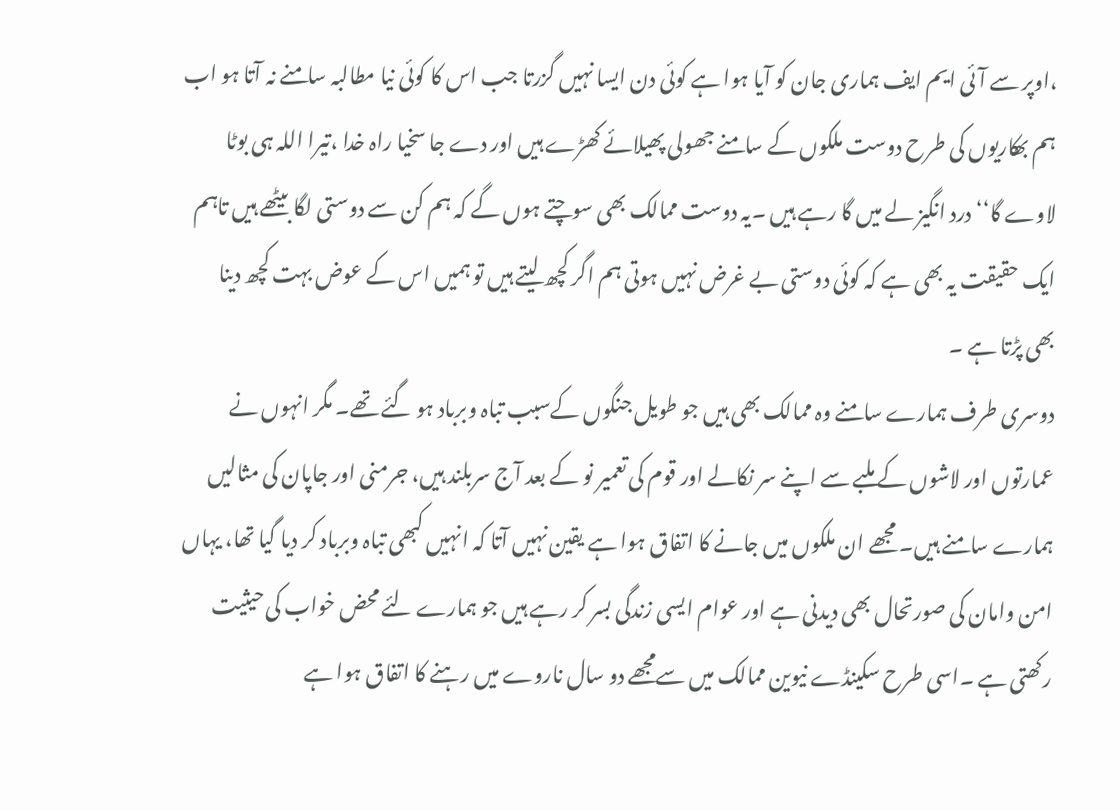،اوپر سے آئی ایم ایف ہماری جان کو آیا ہوا ہے کوئی دن ایسا نہیں گزرتا جب اس کا کوئی نیا مطالبہ سامنے نہ آتا ہو اب ہم بھکاریوں کی طرح دوست ملکوں کے سامنے جھولی پھیلائے کھڑے ہیں اور دے جا سخیا راہ خدا ،تیرا اللہ ہی بوٹا لاوے گا‘‘ درد انگیز لے میں گا رہے ہیں ۔یہ دوست ممالک بھی سوچتے ہوں گے کہ ہم کن سے دوستی لگا بیٹھے ہیں تاہم ایک حقیقت یہ بھی ہے کہ کوئی دوستی بے غرض نہیں ہوتی ہم اگر کچھ لیتے ہیں تو ہمیں اس کے عوض بہت کچھ دینا بھی پڑتا ہے ۔
دوسری طرف ہمارے سامنے وہ ممالک بھی ہیں جو طویل جنگوں کےسبب تباہ وبرباد ہو گئے تھے۔ مگر انہوں نے عمارتوں اور لاشوں کے ملبے سے اپنے سر نکالے اور قوم کی تعمیر نو کے بعد آج سربلند ہیں، جرمنی اور جاپان کی مثالیں ہمارے سامنے ہیں۔ مجھے ان ملکوں میں جانے کا اتفاق ہوا ہے یقین نہیں آتا کہ انہیں کبھی تباہ وبرباد کر دیا گیا تھا، یہاں امن وامان کی صورتحال بھی دیدنی ہے اور عوام ایسی زندگی بسر کر رہے ہیں جو ہمارے لئے محض خواب کی حیثیت رکھتی ہے ۔اسی طرح سکینڈے نیوین ممالک میں سےمجھے دو سال ناروے میں رہنے کا اتفاق ہوا ہے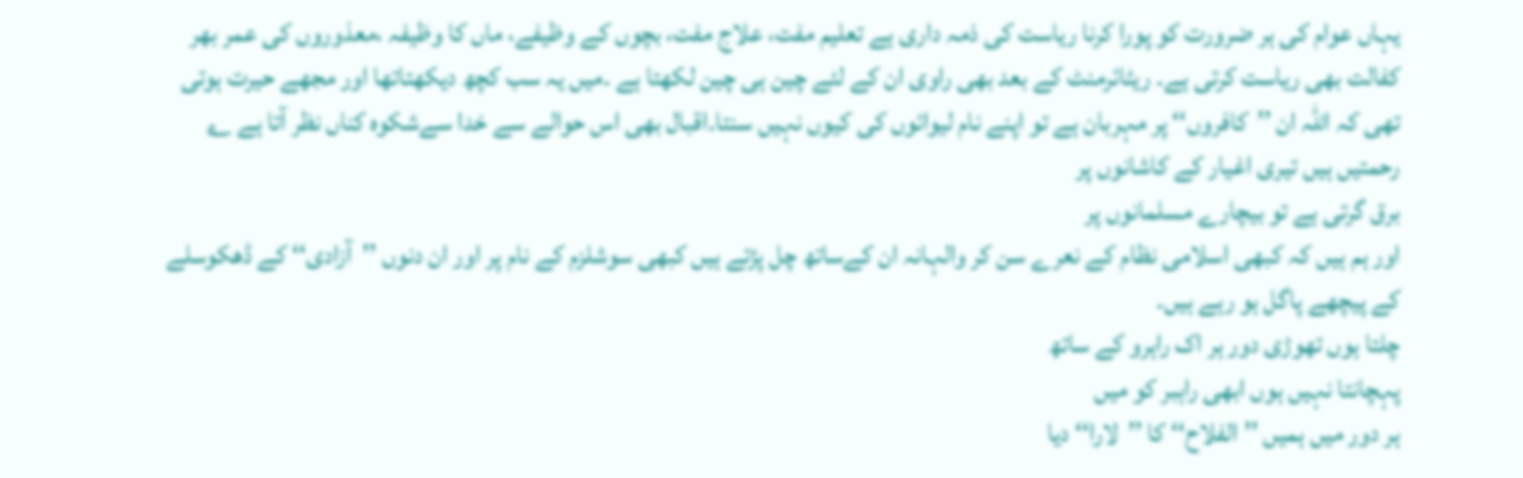یہاں عوام کی ہر ضرورت کو پورا کرنا ریاست کی ذمہ داری ہے تعلیم مفت، علاج مفت، بچوں کے وظیفے، ماں کا وظیفہ ،معذوروں کی عمر بھر کفالت بھی ریاست کرتی ہے۔ ریٹائرمنٹ کے بعد بھی راوی ان کے لئے چین ہی چین لکھتا ہے ۔میں یہ سب کچھ دیکھتاتھا اور مجھے حیرت ہوتی تھی کہ اللہ ان ’’کافروں‘‘ پر مہربان ہے تو اپنے نام لیوائوں کی کیوں نہیں سنتا۔اقبال بھی اس حوالے سے خدا سےشکوہ کناں نظر آتا ہے ؎
رحمتیں ہیں تیری اغیار کے کاشانوں پر
برق گرتی ہے تو بیچارے مسلمانوں پر
اور ہم ہیں کہ کبھی اسلامی نظام کے نعرے سن کر والہانہ ان کےساتھ چل پڑتے ہیں کبھی سوشلزم کے نام پر اور ان دنوں ’’آزادی‘‘ کے ڈھکوسلے کے پیچھے پاگل ہو رہے ہیں۔
چلتا ہوں تھوڑی دور ہر اک راہرو کے ساتھ
پہچانتا نہیں ہوں ابھی راہبر کو میں
ہر دور میں ہمیں ’’الفلاح‘‘ کا ’’لارا‘‘ دیا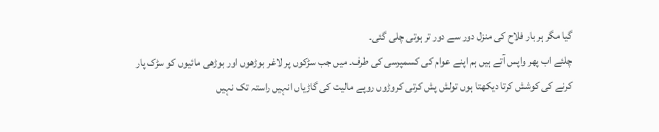گیا مگر ہر بار فلاح کی منزل دور سے دور تر ہوتی چلی گئی۔
چلئے اب پھر واپس آتے ہیں ہم اپنے عوام کی کسمپرسی کی طرف۔ میں جب سڑکوں پر لاغر بوڑھوں اور بوڑھی مائیوں کو سڑک پار کرنے کی کوشش کرتا دیکھتا ہوں تولش پش کرتی کروڑوں روپے مالیت کی گاڑیاں انہیں راستہ تک نہیں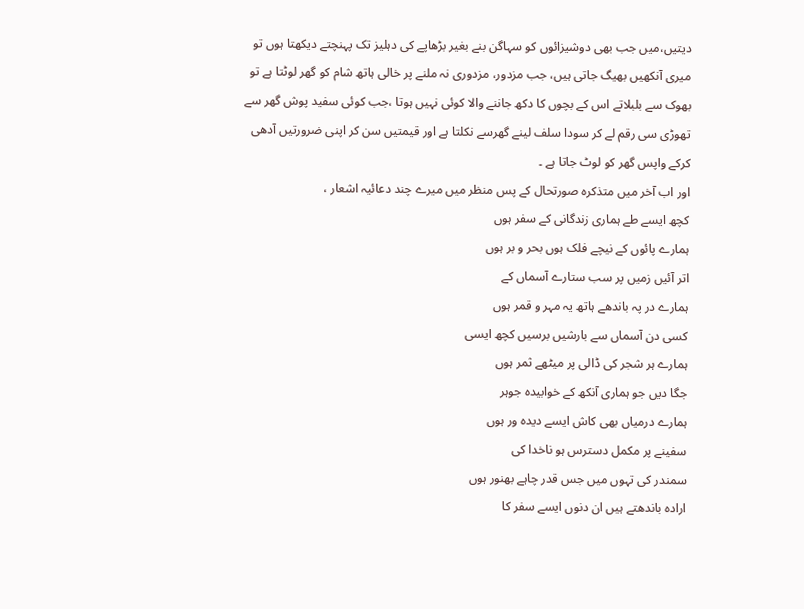دیتیں،میں جب بھی دوشیزائوں کو سہاگن بنے بغیر بڑھاپے کی دہلیز تک پہنچتے دیکھتا ہوں تو میری آنکھیں بھیگ جاتی ہیں، جب مزدور، مزدوری نہ ملنے پر خالی ہاتھ شام کو گھر لوٹتا ہے تو بھوک سے بلبلاتے اس کے بچوں کا دکھ جاننے والا کوئی نہیں ہوتا ،جب کوئی سفید پوش گھر سے تھوڑی سی رقم لے کر سودا سلف لینے گھرسے نکلتا ہے اور قیمتیں سن کر اپنی ضرورتیں آدھی کرکے واپس گھر کو لوٹ جاتا ہے ۔
اور اب آخر میں متذکرہ صورتحال کے پس منظر میں میرے چند دعائیہ اشعار ،
کچھ ایسے طے ہماری زندگانی کے سفر ہوں
ہمارے پائوں کے نیچے فلک ہوں بحر و بر ہوں
اتر آئیں زمیں پر سب ستارے آسماں کے
ہمارے در پہ باندھے ہاتھ یہ مہر و قمر ہوں
کسی دن آسماں سے بارشیں برسیں کچھ ایسی
ہمارے ہر شجر کی ڈالی پر میٹھے ثمر ہوں
جگا دیں جو ہماری آنکھ کے خوابیدہ جوہر
ہمارے درمیاں بھی کاش ایسے دیدہ ور ہوں
سفینے پر مکمل دسترس ہو ناخدا کی
سمندر کی تہوں میں جس قدر چاہے بھنور ہوں
ارادہ باندھتے ہیں ان دنوں ایسے سفر کا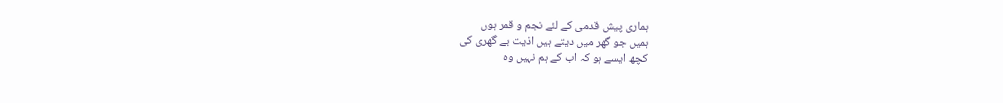ہماری پیش قدمی کے لئے نجم و قمر ہوں
ہمیں جو گھر میں دیتے ہیں اذیت بے گھری کی
کچھ ایسے ہو کہ اب کے ہم نہیں وہ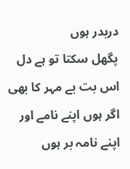دربدر ہوں
پگھل سکتا تو ہے دل اس بت بے مہر کا بھی
اگر ہوں اپنے نامے اور اپنے نامہ بر ہوں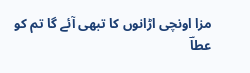مزا اونچی اڑانوں کا تبھی آئے گا تم کو
عطاؔ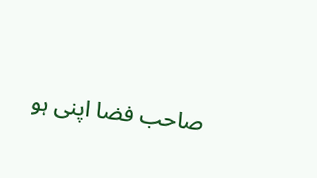صاحب فضا اپنی ہو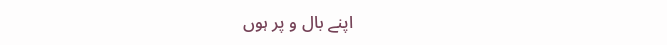اپنے بال و پر ہوں